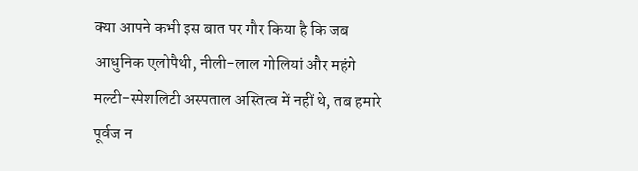क्या आपने कभी इस बात पर गौर किया है कि जब आधुनिक एलोपैथी, नीली-लाल गोलियां और महंगे मल्टी-स्पेशलिटी अस्पताल अस्तित्व में नहीं थे, तब हमारे पूर्वज न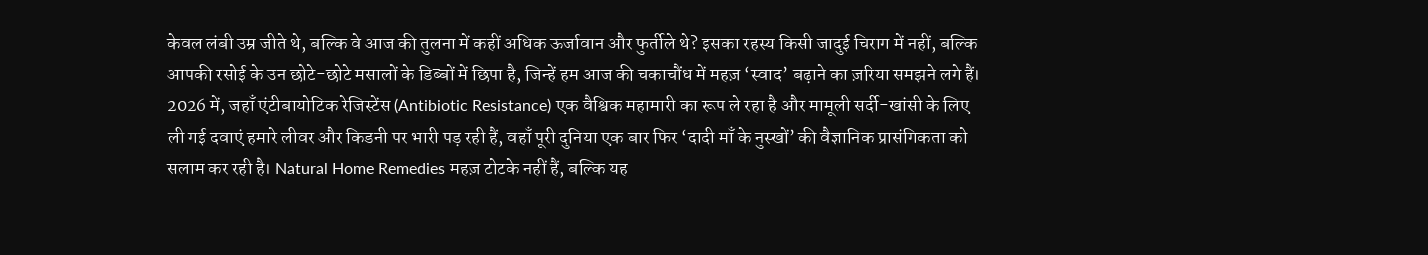केवल लंबी उम्र जीते थे, बल्कि वे आज की तुलना में कहीं अधिक ऊर्जावान और फुर्तीले थे? इसका रहस्य किसी जादुई चिराग में नहीं, बल्कि आपकी रसोई के उन छोटे-छोटे मसालों के डिब्बों में छिपा है, जिन्हें हम आज की चकाचौंध में महज़ ‘स्वाद’ बढ़ाने का ज़रिया समझने लगे हैं। 2026 में, जहाँ एंटीबायोटिक रेजिस्टेंस (Antibiotic Resistance) एक वैश्विक महामारी का रूप ले रहा है और मामूली सर्दी-खांसी के लिए ली गई दवाएं हमारे लीवर और किडनी पर भारी पड़ रही हैं, वहाँ पूरी दुनिया एक बार फिर ‘दादी माँ के नुस्खों’ की वैज्ञानिक प्रासंगिकता को सलाम कर रही है। Natural Home Remedies महज़ टोटके नहीं हैं, बल्कि यह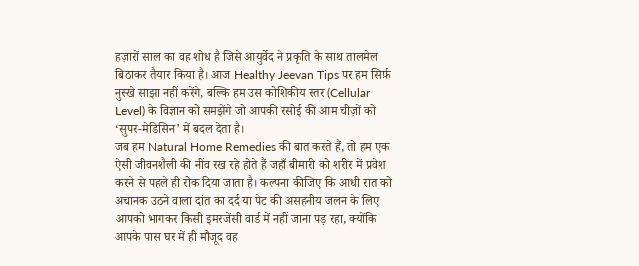हज़ारों साल का वह शोध है जिसे आयुर्वेद ने प्रकृति के साथ तालमेल बिठाकर तैयार किया है। आज Healthy Jeevan Tips पर हम सिर्फ़ नुस्खे साझा नहीं करेंगे, बल्कि हम उस कोशिकीय स्तर (Cellular Level) के विज्ञान को समझेंगे जो आपकी रसोई की आम चीज़ों को ‘सुपर-मेडिसिन’ में बदल देता है।
जब हम Natural Home Remedies की बात करते हैं, तो हम एक ऐसी जीवनशैली की नींव रख रहे होते हैं जहाँ बीमारी को शरीर में प्रवेश करने से पहले ही रोक दिया जाता है। कल्पना कीजिए कि आधी रात को अचानक उठने वाला दांत का दर्द या पेट की असहनीय जलन के लिए आपको भागकर किसी इमरजेंसी वार्ड में नहीं जाना पड़ रहा, क्योंकि आपके पास घर में ही मौजूद वह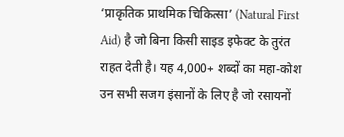‘प्राकृतिक प्राथमिक चिकित्सा’ (Natural First Aid) है जो बिना किसी साइड इफेक्ट के तुरंत राहत देती है। यह 4,000+ शब्दों का महा-कोश उन सभी सजग इंसानों के लिए है जो रसायनों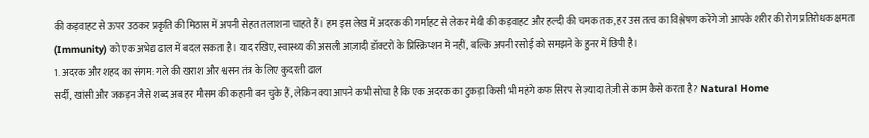की कड़वाहट से ऊपर उठकर प्रकृति की मिठास में अपनी सेहत तलाशना चाहते हैं। हम इस लेख में अदरक की गर्माहट से लेकर मेथी की कड़वाहट और हल्दी की चमक तक, हर उस तत्व का विश्लेषण करेंगे जो आपके शरीर की रोग प्रतिरोधक क्षमता (Immunity) को एक अभेद्य ढाल में बदल सकता है। याद रखिए, स्वास्थ्य की असली आज़ादी डॉक्टरों के प्रिस्क्रिप्शन में नहीं, बल्कि अपनी रसोई को समझने के हुनर में छिपी है।
1. अदरक और शहद का संगम: गले की खराश और श्वसन तंत्र के लिए कुदरती ढाल
सर्दी, खांसी और जकड़न जैसे शब्द अब हर मौसम की कहानी बन चुके हैं, लेकिन क्या आपने कभी सोचा है कि एक अदरक का टुकड़ा किसी भी महंगे कफ सिरप से ज़्यादा तेज़ी से काम कैसे करता है? Natural Home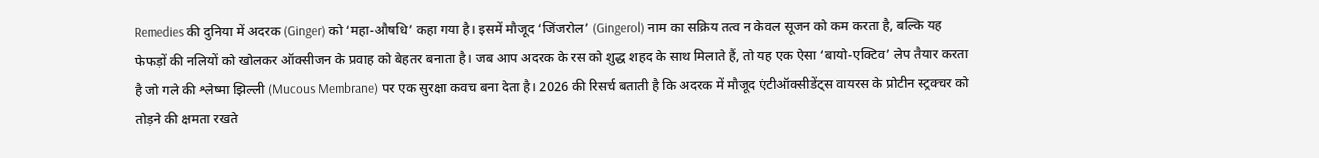Remedies की दुनिया में अदरक (Ginger) को ‘महा-औषधि’ कहा गया है। इसमें मौजूद ‘जिंजरोल’ (Gingerol) नाम का सक्रिय तत्व न केवल सूजन को कम करता है, बल्कि यह फेफड़ों की नलियों को खोलकर ऑक्सीजन के प्रवाह को बेहतर बनाता है। जब आप अदरक के रस को शुद्ध शहद के साथ मिलाते हैं, तो यह एक ऐसा ‘बायो-एक्टिव’ लेप तैयार करता है जो गले की श्लेष्मा झिल्ली (Mucous Membrane) पर एक सुरक्षा कवच बना देता है। 2026 की रिसर्च बताती है कि अदरक में मौजूद एंटीऑक्सीडेंट्स वायरस के प्रोटीन स्ट्रक्चर को तोड़ने की क्षमता रखते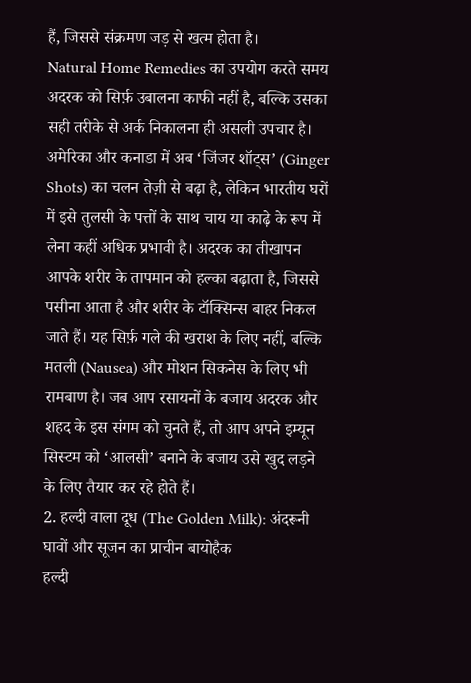हैं, जिससे संक्रमण जड़ से खत्म होता है।
Natural Home Remedies का उपयोग करते समय अदरक को सिर्फ़ उबालना काफी नहीं है, बल्कि उसका सही तरीके से अर्क निकालना ही असली उपचार है। अमेरिका और कनाडा में अब ‘जिंजर शॉट्स’ (Ginger Shots) का चलन तेज़ी से बढ़ा है, लेकिन भारतीय घरों में इसे तुलसी के पत्तों के साथ चाय या काढ़े के रूप में लेना कहीं अधिक प्रभावी है। अदरक का तीखापन आपके शरीर के तापमान को हल्का बढ़ाता है, जिससे पसीना आता है और शरीर के टॉक्सिन्स बाहर निकल जाते हैं। यह सिर्फ़ गले की खराश के लिए नहीं, बल्कि मतली (Nausea) और मोशन सिकनेस के लिए भी रामबाण है। जब आप रसायनों के बजाय अदरक और शहद के इस संगम को चुनते हैं, तो आप अपने इम्यून सिस्टम को ‘आलसी’ बनाने के बजाय उसे खुद लड़ने के लिए तैयार कर रहे होते हैं।
2. हल्दी वाला दूध (The Golden Milk): अंदरूनी घावों और सूजन का प्राचीन बायोहैक
हल्दी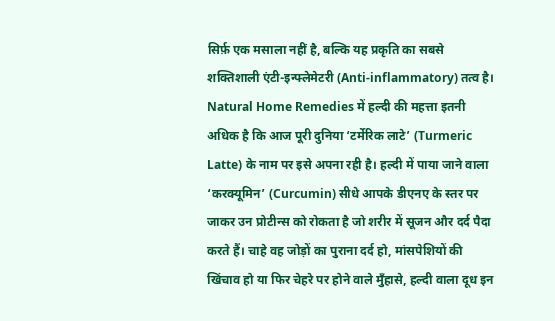सिर्फ़ एक मसाला नहीं है, बल्कि यह प्रकृति का सबसे शक्तिशाली एंटी-इन्फ्लेमेटरी (Anti-inflammatory) तत्व है। Natural Home Remedies में हल्दी की महत्ता इतनी अधिक है कि आज पूरी दुनिया ‘टर्मेरिक लाटे’ (Turmeric Latte) के नाम पर इसे अपना रही है। हल्दी में पाया जाने वाला ‘करक्यूमिन’ (Curcumin) सीधे आपके डीएनए के स्तर पर जाकर उन प्रोटीन्स को रोकता है जो शरीर में सूजन और दर्द पैदा करते हैं। चाहे वह जोड़ों का पुराना दर्द हो, मांसपेशियों की खिंचाव हो या फिर चेहरे पर होने वाले मुँहासे, हल्दी वाला दूध इन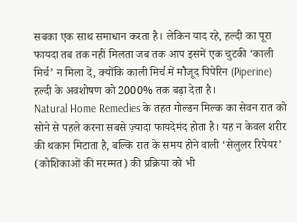सबका एक साथ समाधान करता है। लेकिन याद रहे, हल्दी का पूरा फायदा तब तक नहीं मिलता जब तक आप इसमें एक चुटकी ‘काली मिर्च’ न मिला दें, क्योंकि काली मिर्च में मौजूद पिपेरिन (Piperine) हल्दी के अवशोषण को 2000% तक बढ़ा देता है।
Natural Home Remedies के तहत गोल्डन मिल्क का सेवन रात को सोने से पहले करना सबसे ज़्यादा फायदेमंद होता है। यह न केवल शरीर की थकान मिटाता है, बल्कि रात के समय होने वाली ‘सेलुलर रिपेयर’ (कोशिकाओं की मरम्मत) की प्रक्रिया को भी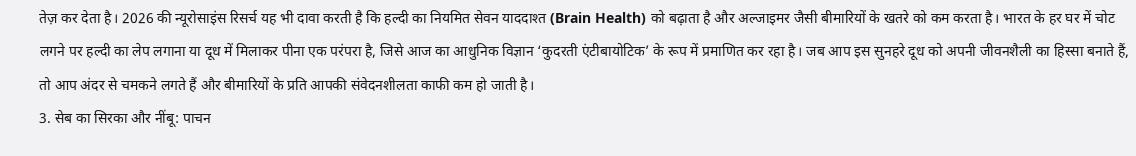तेज़ कर देता है। 2026 की न्यूरोसाइंस रिसर्च यह भी दावा करती है कि हल्दी का नियमित सेवन याददाश्त (Brain Health) को बढ़ाता है और अल्जाइमर जैसी बीमारियों के खतरे को कम करता है। भारत के हर घर में चोट लगने पर हल्दी का लेप लगाना या दूध में मिलाकर पीना एक परंपरा है, जिसे आज का आधुनिक विज्ञान ‘कुदरती एंटीबायोटिक’ के रूप में प्रमाणित कर रहा है। जब आप इस सुनहरे दूध को अपनी जीवनशैली का हिस्सा बनाते हैं, तो आप अंदर से चमकने लगते हैं और बीमारियों के प्रति आपकी संवेदनशीलता काफी कम हो जाती है।
3. सेब का सिरका और नींबू: पाचन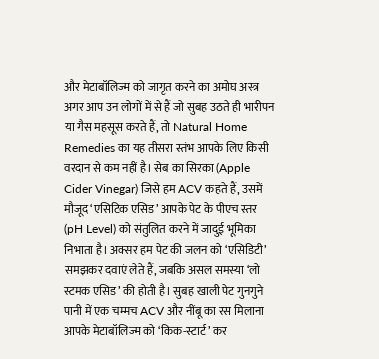और मेटाबॉलिज्म को जागृत करने का अमोघ अस्त्र
अगर आप उन लोगों में से हैं जो सुबह उठते ही भारीपन या गैस महसूस करते हैं, तो Natural Home Remedies का यह तीसरा स्तंभ आपके लिए किसी वरदान से कम नहीं है। सेब का सिरका (Apple Cider Vinegar) जिसे हम ACV कहते हैं, उसमें मौजूद ‘एसिटिक एसिड’ आपके पेट के पीएच स्तर (pH Level) को संतुलित करने में जादुई भूमिका निभाता है। अक्सर हम पेट की जलन को ‘एसिडिटी’ समझकर दवाएं लेते हैं, जबकि असल समस्या ‘लो स्टमक एसिड’ की होती है। सुबह खाली पेट गुनगुने पानी में एक चम्मच ACV और नींबू का रस मिलाना आपके मेटाबॉलिज्म को ‘किक-स्टार्ट’ कर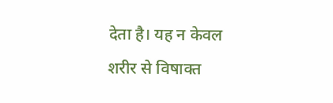देता है। यह न केवल शरीर से विषाक्त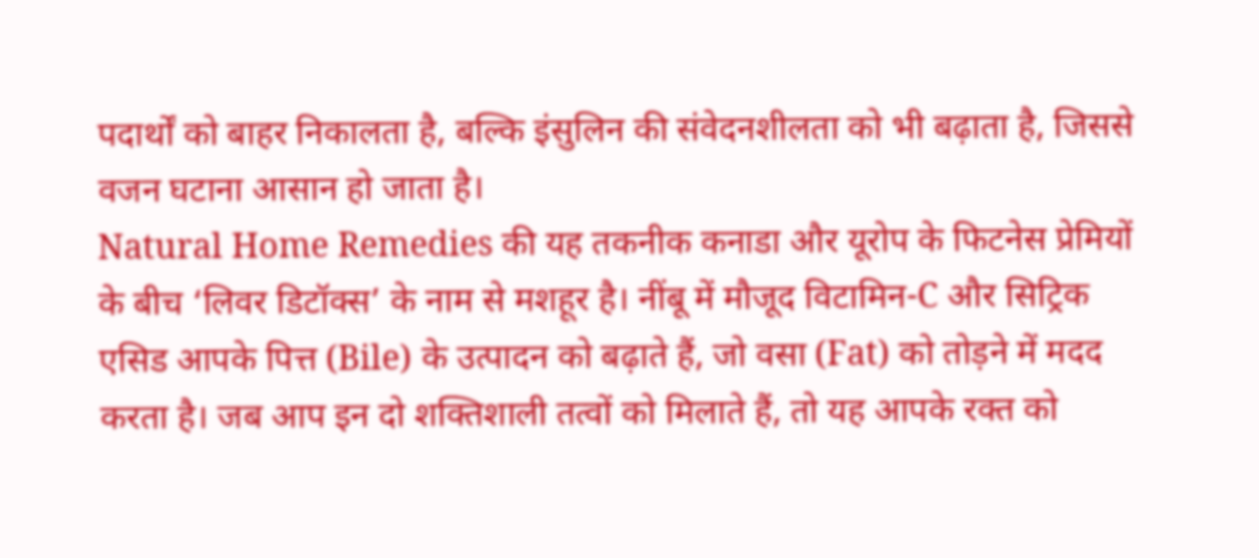पदार्थों को बाहर निकालता है, बल्कि इंसुलिन की संवेदनशीलता को भी बढ़ाता है, जिससे वजन घटाना आसान हो जाता है।
Natural Home Remedies की यह तकनीक कनाडा और यूरोप के फिटनेस प्रेमियों के बीच ‘लिवर डिटॉक्स’ के नाम से मशहूर है। नींबू में मौजूद विटामिन-C और सिट्रिक एसिड आपके पित्त (Bile) के उत्पादन को बढ़ाते हैं, जो वसा (Fat) को तोड़ने में मदद करता है। जब आप इन दो शक्तिशाली तत्वों को मिलाते हैं, तो यह आपके रक्त को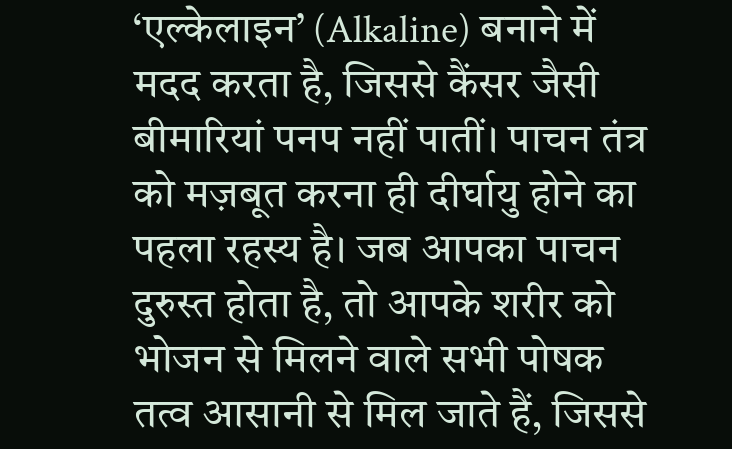‘एल्केलाइन’ (Alkaline) बनाने में मदद करता है, जिससे कैंसर जैसी बीमारियां पनप नहीं पातीं। पाचन तंत्र को मज़बूत करना ही दीर्घायु होने का पहला रहस्य है। जब आपका पाचन दुरुस्त होता है, तो आपके शरीर को भोजन से मिलने वाले सभी पोषक तत्व आसानी से मिल जाते हैं, जिससे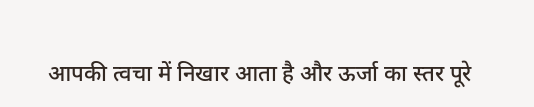आपकी त्वचा में निखार आता है और ऊर्जा का स्तर पूरे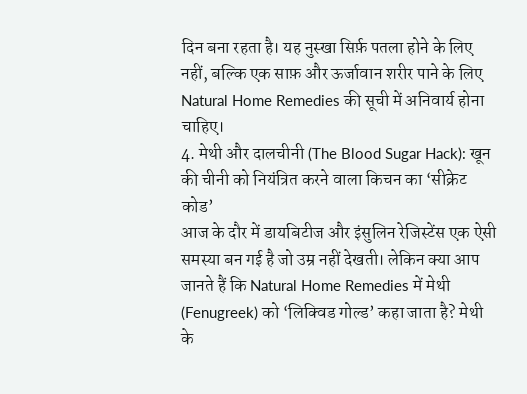दिन बना रहता है। यह नुस्खा सिर्फ़ पतला होने के लिए नहीं, बल्कि एक साफ़ और ऊर्जावान शरीर पाने के लिए Natural Home Remedies की सूची में अनिवार्य होना चाहिए।
4. मेथी और दालचीनी (The Blood Sugar Hack): खून की चीनी को नियंत्रित करने वाला किचन का ‘सीक्रेट कोड’
आज के दौर में डायबिटीज और इंसुलिन रेजिस्टेंस एक ऐसी समस्या बन गई है जो उम्र नहीं देखती। लेकिन क्या आप जानते हैं कि Natural Home Remedies में मेथी (Fenugreek) को ‘लिक्विड गोल्ड’ कहा जाता है? मेथी के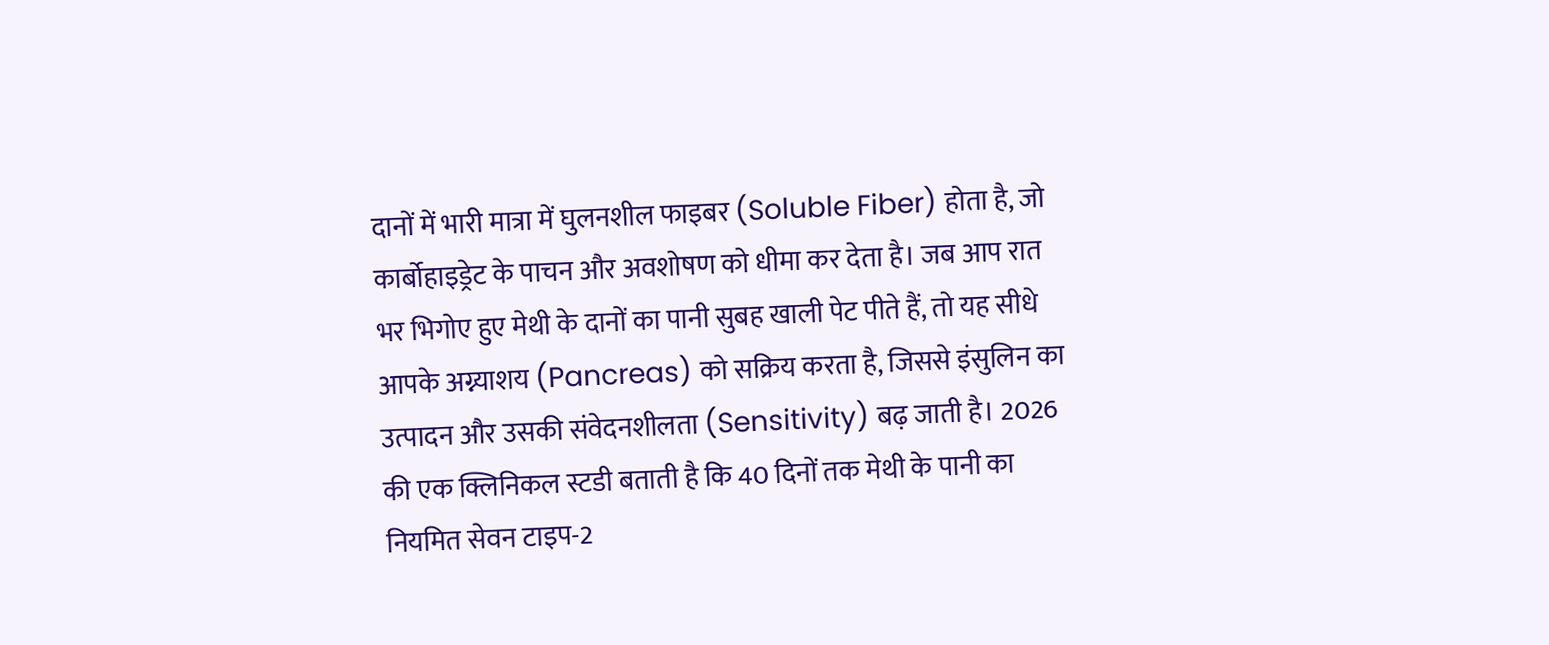दानों में भारी मात्रा में घुलनशील फाइबर (Soluble Fiber) होता है, जो कार्बोहाइड्रेट के पाचन और अवशोषण को धीमा कर देता है। जब आप रात भर भिगोए हुए मेथी के दानों का पानी सुबह खाली पेट पीते हैं, तो यह सीधे आपके अग्न्याशय (Pancreas) को सक्रिय करता है, जिससे इंसुलिन का उत्पादन और उसकी संवेदनशीलता (Sensitivity) बढ़ जाती है। 2026 की एक क्लिनिकल स्टडी बताती है कि 40 दिनों तक मेथी के पानी का नियमित सेवन टाइप-2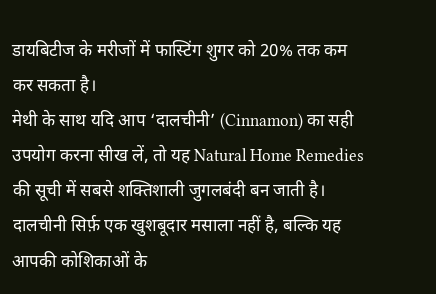डायबिटीज के मरीजों में फास्टिंग शुगर को 20% तक कम कर सकता है।
मेथी के साथ यदि आप ‘दालचीनी’ (Cinnamon) का सही उपयोग करना सीख लें, तो यह Natural Home Remedies की सूची में सबसे शक्तिशाली जुगलबंदी बन जाती है। दालचीनी सिर्फ़ एक खुशबूदार मसाला नहीं है, बल्कि यह आपकी कोशिकाओं के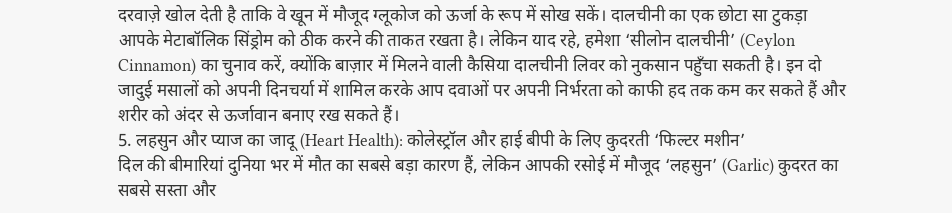दरवाज़े खोल देती है ताकि वे खून में मौजूद ग्लूकोज को ऊर्जा के रूप में सोख सकें। दालचीनी का एक छोटा सा टुकड़ा आपके मेटाबॉलिक सिंड्रोम को ठीक करने की ताकत रखता है। लेकिन याद रहे, हमेशा ‘सीलोन दालचीनी’ (Ceylon Cinnamon) का चुनाव करें, क्योंकि बाज़ार में मिलने वाली कैसिया दालचीनी लिवर को नुकसान पहुँचा सकती है। इन दो जादुई मसालों को अपनी दिनचर्या में शामिल करके आप दवाओं पर अपनी निर्भरता को काफी हद तक कम कर सकते हैं और शरीर को अंदर से ऊर्जावान बनाए रख सकते हैं।
5. लहसुन और प्याज का जादू (Heart Health): कोलेस्ट्रॉल और हाई बीपी के लिए कुदरती ‘फिल्टर मशीन’
दिल की बीमारियां दुनिया भर में मौत का सबसे बड़ा कारण हैं, लेकिन आपकी रसोई में मौजूद ‘लहसुन’ (Garlic) कुदरत का सबसे सस्ता और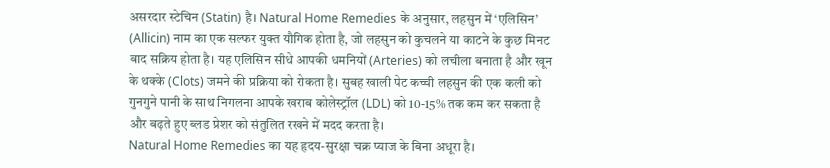असरदार स्टेचिन (Statin) है। Natural Home Remedies के अनुसार, लहसुन में ‘एलिसिन’ (Allicin) नाम का एक सल्फर युक्त यौगिक होता है, जो लहसुन को कुचलने या काटने के कुछ मिनट बाद सक्रिय होता है। यह एलिसिन सीधे आपकी धमनियों (Arteries) को लचीला बनाता है और खून के थक्के (Clots) जमने की प्रक्रिया को रोकता है। सुबह खाली पेट कच्ची लहसुन की एक कली को गुनगुने पानी के साथ निगलना आपके खराब कोलेस्ट्रॉल (LDL) को 10-15% तक कम कर सकता है और बढ़ते हुए ब्लड प्रेशर को संतुलित रखने में मदद करता है।
Natural Home Remedies का यह हृदय-सुरक्षा चक्र प्याज के बिना अधूरा है।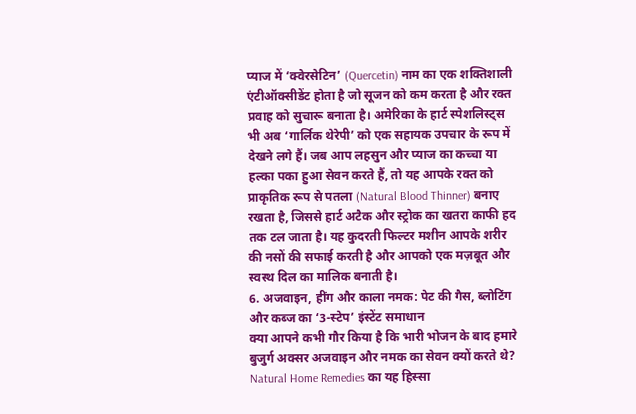प्याज में ‘क्वेरसेटिन’ (Quercetin) नाम का एक शक्तिशाली एंटीऑक्सीडेंट होता है जो सूजन को कम करता है और रक्त प्रवाह को सुचारू बनाता है। अमेरिका के हार्ट स्पेशलिस्ट्स भी अब ‘गार्लिक थेरेपी’ को एक सहायक उपचार के रूप में देखने लगे हैं। जब आप लहसुन और प्याज का कच्चा या हल्का पका हुआ सेवन करते हैं, तो यह आपके रक्त को प्राकृतिक रूप से पतला (Natural Blood Thinner) बनाए रखता है, जिससे हार्ट अटैक और स्ट्रोक का खतरा काफी हद तक टल जाता है। यह कुदरती फिल्टर मशीन आपके शरीर की नसों की सफाई करती है और आपको एक मज़बूत और स्वस्थ दिल का मालिक बनाती है।
6. अजवाइन, हींग और काला नमक: पेट की गैस, ब्लोटिंग और कब्ज का ‘3-स्टेप’ इंस्टेंट समाधान
क्या आपने कभी गौर किया है कि भारी भोजन के बाद हमारे बुजुर्ग अक्सर अजवाइन और नमक का सेवन क्यों करते थे? Natural Home Remedies का यह हिस्सा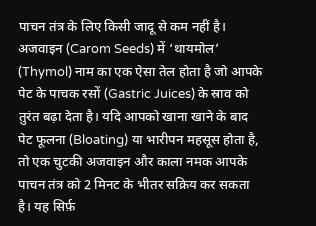पाचन तंत्र के लिए किसी जादू से कम नहीं है। अजवाइन (Carom Seeds) में ‘थायमोल’ (Thymol) नाम का एक ऐसा तेल होता है जो आपके पेट के पाचक रसों (Gastric Juices) के स्राव को तुरंत बढ़ा देता है। यदि आपको खाना खाने के बाद पेट फूलना (Bloating) या भारीपन महसूस होता है, तो एक चुटकी अजवाइन और काला नमक आपके पाचन तंत्र को 2 मिनट के भीतर सक्रिय कर सकता है। यह सिर्फ़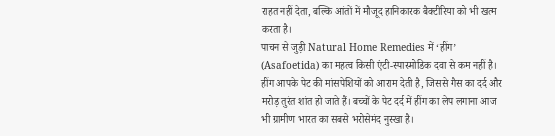राहत नहीं देता, बल्कि आंतों में मौजूद हानिकारक बैक्टीरिया को भी खत्म करता है।
पाचन से जुड़ी Natural Home Remedies में ‘हींग’ (Asafoetida) का महत्व किसी एंटी-स्पास्मोडिक दवा से कम नहीं है। हींग आपके पेट की मांसपेशियों को आराम देती है, जिससे गैस का दर्द और मरोड़ तुरंत शांत हो जाते हैं। बच्चों के पेट दर्द में हींग का लेप लगाना आज भी ग्रामीण भारत का सबसे भरोसेमंद नुस्खा है।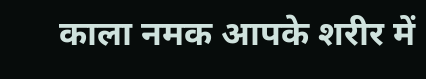काला नमक आपके शरीर में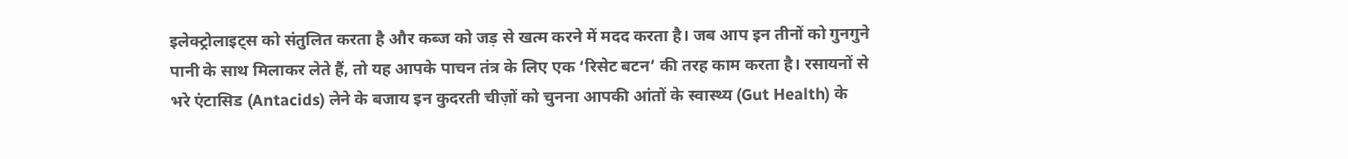इलेक्ट्रोलाइट्स को संतुलित करता है और कब्ज को जड़ से खत्म करने में मदद करता है। जब आप इन तीनों को गुनगुने पानी के साथ मिलाकर लेते हैं, तो यह आपके पाचन तंत्र के लिए एक ‘रिसेट बटन’ की तरह काम करता है। रसायनों से भरे एंटासिड (Antacids) लेने के बजाय इन कुदरती चीज़ों को चुनना आपकी आंतों के स्वास्थ्य (Gut Health) के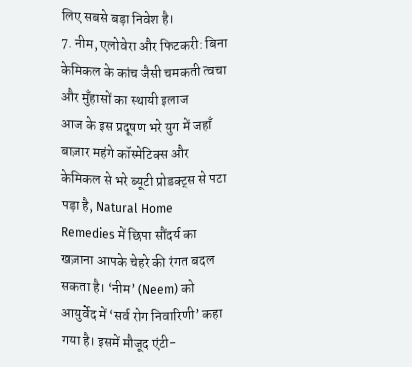लिए सबसे बड़ा निवेश है।
7. नीम, एलोवेरा और फिटकरी: बिना केमिकल के कांच जैसी चमकती त्वचा और मुँहासों का स्थायी इलाज
आज के इस प्रदूषण भरे युग में जहाँ बाज़ार महंगे कॉस्मेटिक्स और केमिकल से भरे ब्यूटी प्रोडक्ट्स से पटा पड़ा है, Natural Home Remedies में छिपा सौंदर्य का खज़ाना आपके चेहरे की रंगत बदल सकता है। ‘नीम’ (Neem) को आयुर्वेद में ‘सर्व रोग निवारिणी’ कहा गया है। इसमें मौजूद एंटी-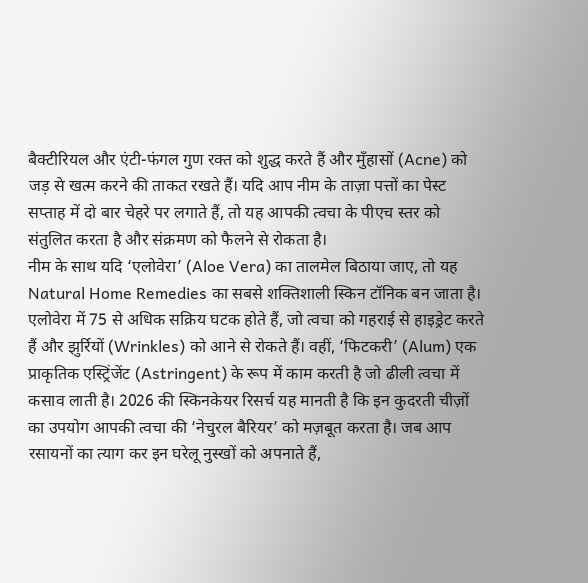बैक्टीरियल और एंटी-फंगल गुण रक्त को शुद्ध करते हैं और मुँहासों (Acne) को जड़ से खत्म करने की ताकत रखते हैं। यदि आप नीम के ताज़ा पत्तों का पेस्ट सप्ताह में दो बार चेहरे पर लगाते हैं, तो यह आपकी त्वचा के पीएच स्तर को संतुलित करता है और संक्रमण को फैलने से रोकता है।
नीम के साथ यदि ‘एलोवेरा’ (Aloe Vera) का तालमेल बिठाया जाए, तो यह Natural Home Remedies का सबसे शक्तिशाली स्किन टॉनिक बन जाता है। एलोवेरा में 75 से अधिक सक्रिय घटक होते हैं, जो त्वचा को गहराई से हाइड्रेट करते हैं और झुर्रियों (Wrinkles) को आने से रोकते हैं। वहीं, ‘फिटकरी’ (Alum) एक प्राकृतिक एस्ट्रिंजेंट (Astringent) के रूप में काम करती है जो ढीली त्वचा में कसाव लाती है। 2026 की स्किनकेयर रिसर्च यह मानती है कि इन कुदरती चीज़ों का उपयोग आपकी त्वचा की ‘नेचुरल बैरियर’ को मज़बूत करता है। जब आप रसायनों का त्याग कर इन घरेलू नुस्खों को अपनाते हैं,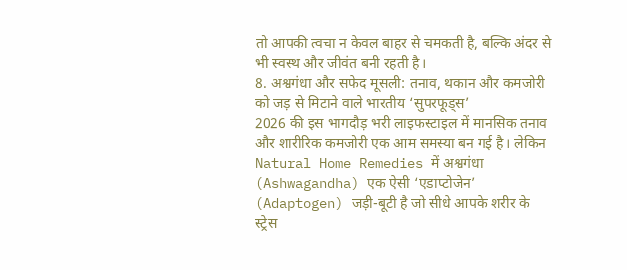तो आपकी त्वचा न केवल बाहर से चमकती है, बल्कि अंदर से भी स्वस्थ और जीवंत बनी रहती है।
8. अश्वगंधा और सफेद मूसली: तनाव, थकान और कमजोरी को जड़ से मिटाने वाले भारतीय ‘सुपरफूड्स’
2026 की इस भागदौड़ भरी लाइफस्टाइल में मानसिक तनाव और शारीरिक कमजोरी एक आम समस्या बन गई है। लेकिन Natural Home Remedies में अश्वगंधा (Ashwagandha) एक ऐसी ‘एडाप्टोजेन’ (Adaptogen) जड़ी-बूटी है जो सीधे आपके शरीर के स्ट्रेस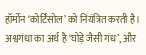हॉर्मोन ‘कोर्टिसोल’ को नियंत्रित करती है। अश्वगंधा का अर्थ है ‘घोड़े जैसी गंध’, और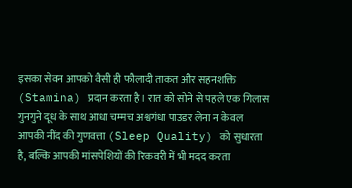इसका सेवन आपको वैसी ही फौलादी ताकत और सहनशक्ति (Stamina) प्रदान करता है। रात को सोने से पहले एक गिलास गुनगुने दूध के साथ आधा चम्मच अश्वगंधा पाउडर लेना न केवल आपकी नींद की गुणवत्ता (Sleep Quality) को सुधारता है, बल्कि आपकी मांसपेशियों की रिकवरी में भी मदद करता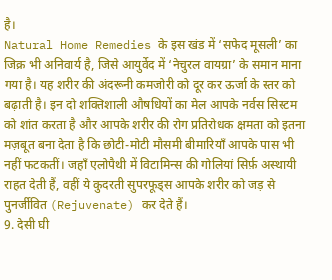है।
Natural Home Remedies के इस खंड में ‘सफेद मूसली’ का जिक्र भी अनिवार्य है, जिसे आयुर्वेद में ‘नेचुरल वायग्रा’ के समान माना गया है। यह शरीर की अंदरूनी कमजोरी को दूर कर ऊर्जा के स्तर को बढ़ाती है। इन दो शक्तिशाली औषधियों का मेल आपके नर्वस सिस्टम को शांत करता है और आपके शरीर की रोग प्रतिरोधक क्षमता को इतना मज़बूत बना देता है कि छोटी-मोटी मौसमी बीमारियाँ आपके पास भी नहीं फटकतीं। जहाँ एलोपैथी में विटामिन्स की गोलियां सिर्फ़ अस्थायी राहत देती हैं, वहीं ये कुदरती सुपरफूड्स आपके शरीर को जड़ से पुनर्जीवित (Rejuvenate) कर देते हैं।
9. देसी घी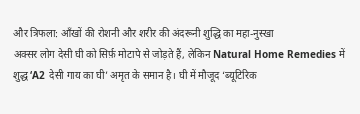और त्रिफला: आँखों की रोशनी और शरीर की अंदरूनी शुद्धि का महा-नुस्खा
अक्सर लोग देसी घी को सिर्फ़ मोटापे से जोड़ते हैं, लेकिन Natural Home Remedies में शुद्ध ‘A2 देसी गाय का घी’ अमृत के समान है। घी में मौजूद ‘ब्यूटिरिक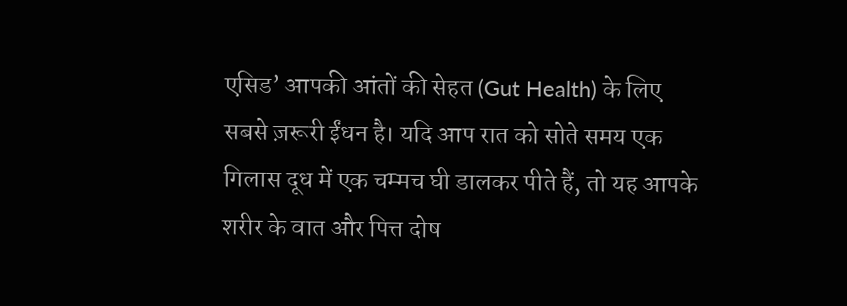एसिड’ आपकी आंतों की सेहत (Gut Health) के लिए सबसे ज़रूरी ईंधन है। यदि आप रात को सोते समय एक गिलास दूध में एक चम्मच घी डालकर पीते हैं, तो यह आपके शरीर के वात और पित्त दोष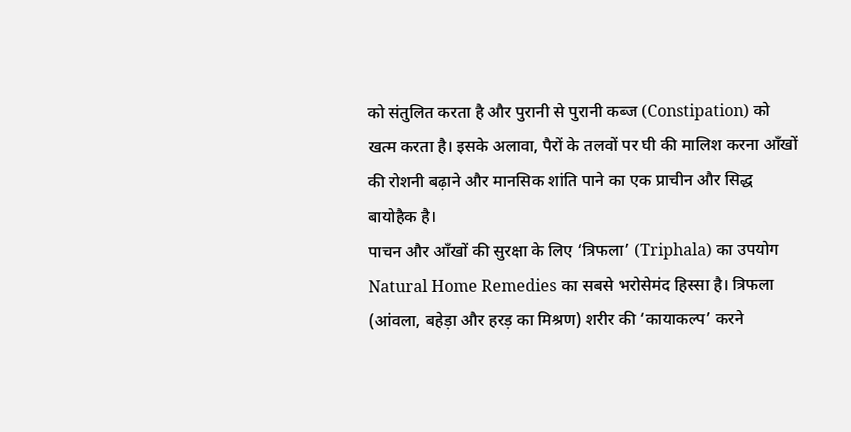को संतुलित करता है और पुरानी से पुरानी कब्ज (Constipation) को खत्म करता है। इसके अलावा, पैरों के तलवों पर घी की मालिश करना आँखों की रोशनी बढ़ाने और मानसिक शांति पाने का एक प्राचीन और सिद्ध बायोहैक है।
पाचन और आँखों की सुरक्षा के लिए ‘त्रिफला’ (Triphala) का उपयोग Natural Home Remedies का सबसे भरोसेमंद हिस्सा है। त्रिफला (आंवला, बहेड़ा और हरड़ का मिश्रण) शरीर की ‘कायाकल्प’ करने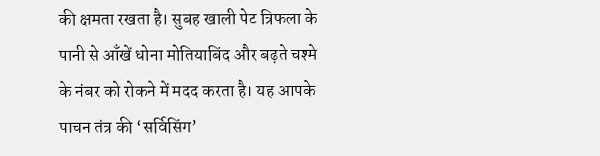की क्षमता रखता है। सुबह खाली पेट त्रिफला के पानी से आँखें धोना मोतियाबिंद और बढ़ते चश्मे के नंबर को रोकने में मदद करता है। यह आपके पाचन तंत्र की ‘सर्विसिंग’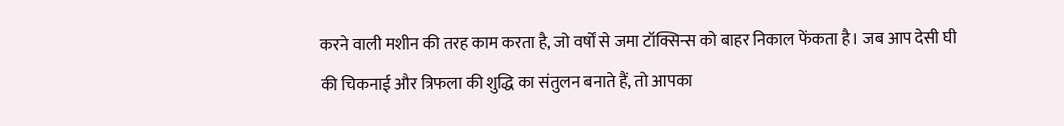करने वाली मशीन की तरह काम करता है, जो वर्षों से जमा टॉक्सिन्स को बाहर निकाल फेंकता है। जब आप देसी घी की चिकनाई और त्रिफला की शुद्धि का संतुलन बनाते हैं, तो आपका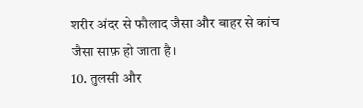शरीर अंदर से फौलाद जैसा और बाहर से कांच जैसा साफ़ हो जाता है।
10. तुलसी और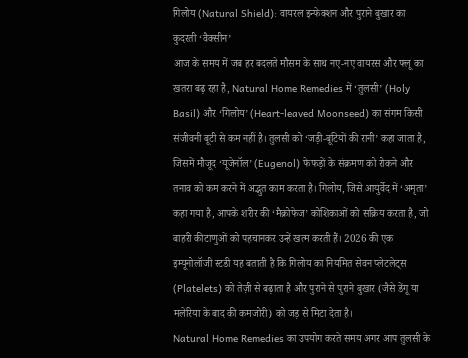गिलोय (Natural Shield): वायरल इन्फेक्शन और पुराने बुखार का कुदरती ‘वैक्सीन’
आज के समय में जब हर बदलते मौसम के साथ नए-नए वायरस और फ्लू का खतरा बढ़ रहा है, Natural Home Remedies में ‘तुलसी’ (Holy Basil) और ‘गिलोय’ (Heart-leaved Moonseed) का संगम किसी संजीवनी बूटी से कम नहीं है। तुलसी को ‘जड़ी-बूटियों की रानी’ कहा जाता है, जिसमें मौजूद ‘यूजेनॉल’ (Eugenol) फेफड़ों के संक्रमण को रोकने और तनाव को कम करने में अद्भुत काम करता है। गिलोय, जिसे आयुर्वेद में ‘अमृता’ कहा गया है, आपके शरीर की ‘मैक्रोफेज’ कोशिकाओं को सक्रिय करता है, जो बाहरी कीटाणुओं को पहचानकर उन्हें खत्म करती हैं। 2026 की एक इम्यूनोलॉजी स्टडी यह बताती है कि गिलोय का नियमित सेवन प्लेटलेट्स (Platelets) को तेज़ी से बढ़ाता है और पुराने से पुराने बुखार (जैसे डेंगू या मलेरिया के बाद की कमजोरी) को जड़ से मिटा देता है।
Natural Home Remedies का उपयोग करते समय अगर आप तुलसी के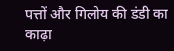पत्तों और गिलोय की डंडी का काढ़ा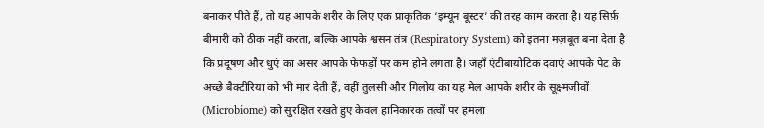बनाकर पीते हैं, तो यह आपके शरीर के लिए एक प्राकृतिक ‘इम्यून बूस्टर’ की तरह काम करता है। यह सिर्फ़ बीमारी को ठीक नहीं करता, बल्कि आपके श्वसन तंत्र (Respiratory System) को इतना मज़बूत बना देता है कि प्रदूषण और धुएं का असर आपके फेफड़ों पर कम होने लगता है। जहाँ एंटीबायोटिक दवाएं आपके पेट के अच्छे बैक्टीरिया को भी मार देती हैं, वहीं तुलसी और गिलोय का यह मेल आपके शरीर के सूक्ष्मजीवों (Microbiome) को सुरक्षित रखते हुए केवल हानिकारक तत्वों पर हमला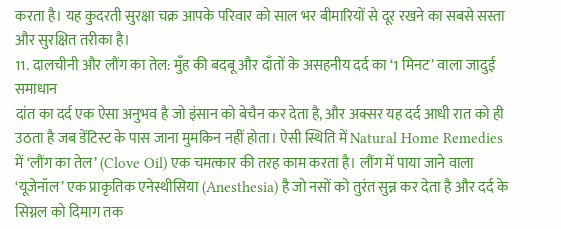करता है। यह कुदरती सुरक्षा चक्र आपके परिवार को साल भर बीमारियों से दूर रखने का सबसे सस्ता और सुरक्षित तरीका है।
11. दालचीनी और लौंग का तेल: मुँह की बदबू और दाँतों के असहनीय दर्द का ‘1 मिनट’ वाला जादुई समाधान
दांत का दर्द एक ऐसा अनुभव है जो इंसान को बेचैन कर देता है, और अक्सर यह दर्द आधी रात को ही उठता है जब डेंटिस्ट के पास जाना मुमकिन नहीं होता। ऐसी स्थिति में Natural Home Remedies में ‘लौंग का तेल’ (Clove Oil) एक चमत्कार की तरह काम करता है। लौंग में पाया जाने वाला ‘यूजेनॉल’ एक प्राकृतिक एनेस्थीसिया (Anesthesia) है जो नसों को तुरंत सुन्न कर देता है और दर्द के सिग्नल को दिमाग तक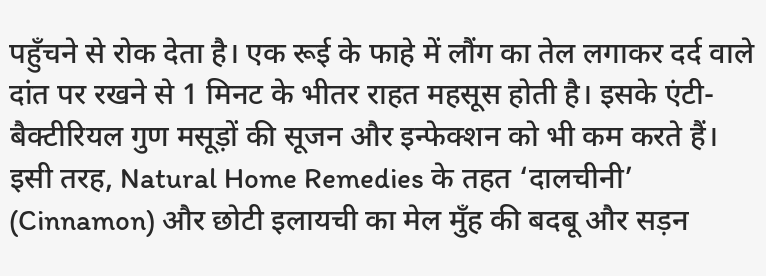पहुँचने से रोक देता है। एक रूई के फाहे में लौंग का तेल लगाकर दर्द वाले दांत पर रखने से 1 मिनट के भीतर राहत महसूस होती है। इसके एंटी-बैक्टीरियल गुण मसूड़ों की सूजन और इन्फेक्शन को भी कम करते हैं।
इसी तरह, Natural Home Remedies के तहत ‘दालचीनी’ (Cinnamon) और छोटी इलायची का मेल मुँह की बदबू और सड़न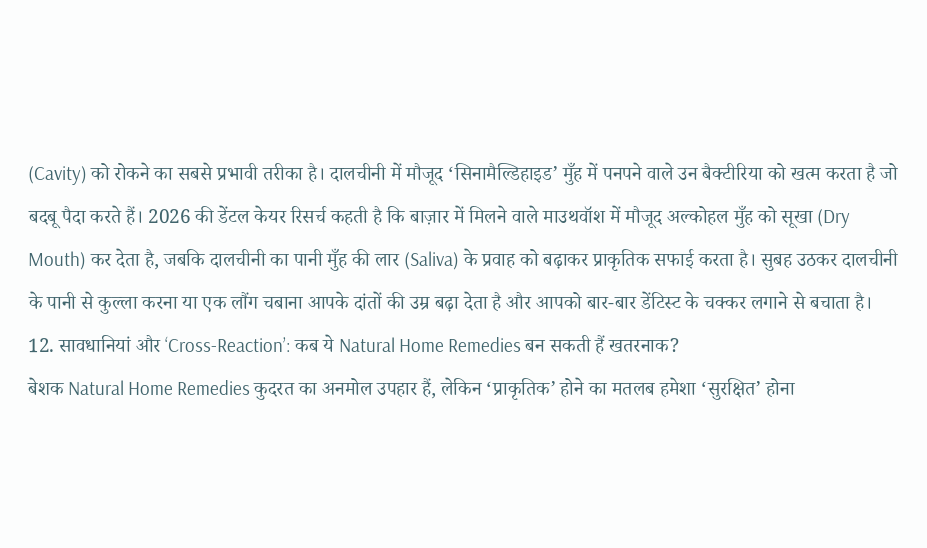(Cavity) को रोकने का सबसे प्रभावी तरीका है। दालचीनी में मौजूद ‘सिनामैल्डिहाइड’ मुँह में पनपने वाले उन बैक्टीरिया को खत्म करता है जो बदबू पैदा करते हैं। 2026 की डेंटल केयर रिसर्च कहती है कि बाज़ार में मिलने वाले माउथवॉश में मौजूद अल्कोहल मुँह को सूखा (Dry Mouth) कर देता है, जबकि दालचीनी का पानी मुँह की लार (Saliva) के प्रवाह को बढ़ाकर प्राकृतिक सफाई करता है। सुबह उठकर दालचीनी के पानी से कुल्ला करना या एक लौंग चबाना आपके दांतों की उम्र बढ़ा देता है और आपको बार-बार डेंटिस्ट के चक्कर लगाने से बचाता है।
12. सावधानियां और ‘Cross-Reaction’: कब ये Natural Home Remedies बन सकती हैं खतरनाक?
बेशक Natural Home Remedies कुदरत का अनमोल उपहार हैं, लेकिन ‘प्राकृतिक’ होने का मतलब हमेशा ‘सुरक्षित’ होना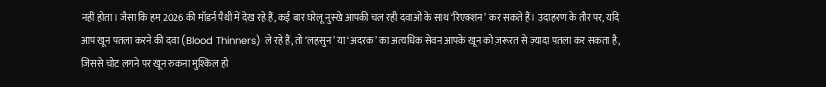नहीं होता। जैसा कि हम 2026 की मॉडर्न पैथी में देख रहे हैं, कई बार घरेलू नुस्खे आपकी चल रही दवाओं के साथ ‘रिएक्शन’ कर सकते हैं। उदाहरण के तौर पर, यदि आप खून पतला करने की दवा (Blood Thinners) ले रहे हैं, तो ‘लहसुन’ या ‘अदरक’ का अत्यधिक सेवन आपके खून को ज़रूरत से ज़्यादा पतला कर सकता है, जिससे चोट लगने पर खून रुकना मुश्किल हो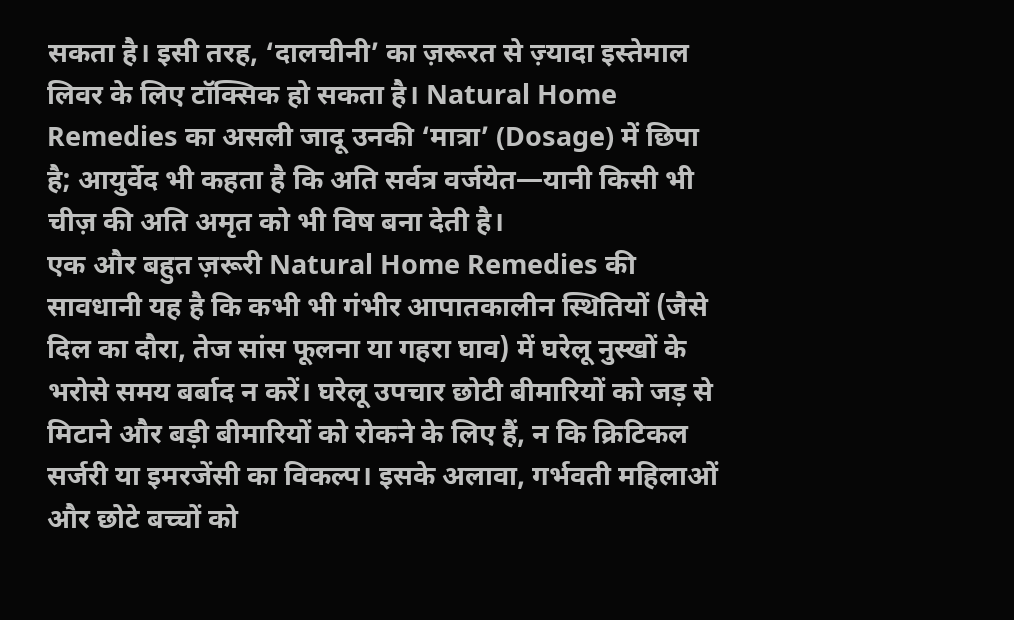सकता है। इसी तरह, ‘दालचीनी’ का ज़रूरत से ज़्यादा इस्तेमाल लिवर के लिए टॉक्सिक हो सकता है। Natural Home Remedies का असली जादू उनकी ‘मात्रा’ (Dosage) में छिपा है; आयुर्वेद भी कहता है कि अति सर्वत्र वर्जयेत—यानी किसी भी चीज़ की अति अमृत को भी विष बना देती है।
एक और बहुत ज़रूरी Natural Home Remedies की सावधानी यह है कि कभी भी गंभीर आपातकालीन स्थितियों (जैसे दिल का दौरा, तेज सांस फूलना या गहरा घाव) में घरेलू नुस्खों के भरोसे समय बर्बाद न करें। घरेलू उपचार छोटी बीमारियों को जड़ से मिटाने और बड़ी बीमारियों को रोकने के लिए हैं, न कि क्रिटिकल सर्जरी या इमरजेंसी का विकल्प। इसके अलावा, गर्भवती महिलाओं और छोटे बच्चों को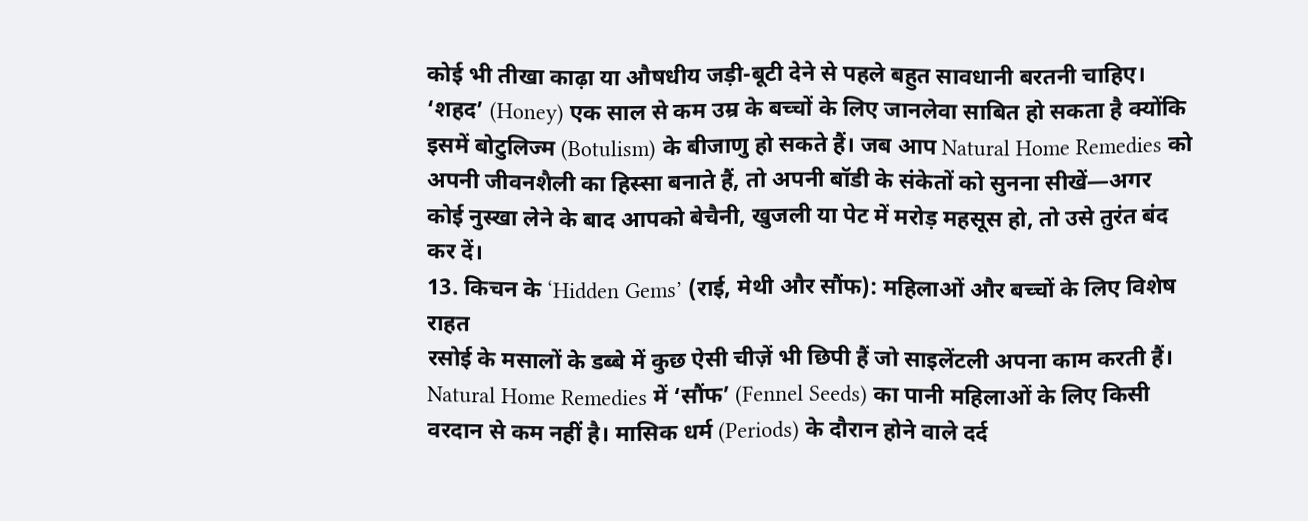कोई भी तीखा काढ़ा या औषधीय जड़ी-बूटी देने से पहले बहुत सावधानी बरतनी चाहिए। ‘शहद’ (Honey) एक साल से कम उम्र के बच्चों के लिए जानलेवा साबित हो सकता है क्योंकि इसमें बोटुलिज्म (Botulism) के बीजाणु हो सकते हैं। जब आप Natural Home Remedies को अपनी जीवनशैली का हिस्सा बनाते हैं, तो अपनी बॉडी के संकेतों को सुनना सीखें—अगर कोई नुस्खा लेने के बाद आपको बेचैनी, खुजली या पेट में मरोड़ महसूस हो, तो उसे तुरंत बंद कर दें।
13. किचन के ‘Hidden Gems’ (राई, मेथी और सौंफ): महिलाओं और बच्चों के लिए विशेष राहत
रसोई के मसालों के डब्बे में कुछ ऐसी चीज़ें भी छिपी हैं जो साइलेंटली अपना काम करती हैं। Natural Home Remedies में ‘सौंफ’ (Fennel Seeds) का पानी महिलाओं के लिए किसी वरदान से कम नहीं है। मासिक धर्म (Periods) के दौरान होने वाले दर्द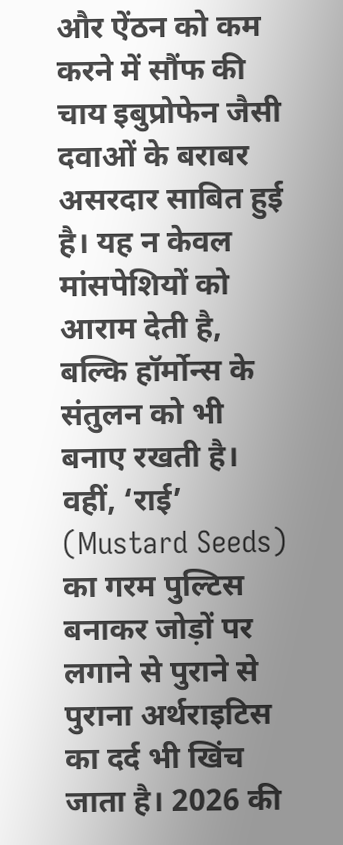और ऐंठन को कम करने में सौंफ की चाय इबुप्रोफेन जैसी दवाओं के बराबर असरदार साबित हुई है। यह न केवल मांसपेशियों को आराम देती है, बल्कि हॉर्मोन्स के संतुलन को भी बनाए रखती है। वहीं, ‘राई’ (Mustard Seeds) का गरम पुल्टिस बनाकर जोड़ों पर लगाने से पुराने से पुराना अर्थराइटिस का दर्द भी खिंच जाता है। 2026 की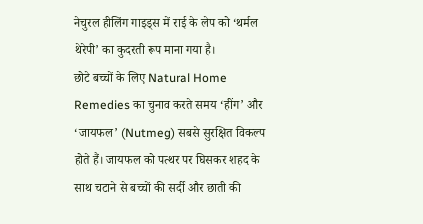नेचुरल हीलिंग गाइड्स में राई के लेप को ‘थर्मल थेरेपी’ का कुदरती रूप माना गया है।
छोटे बच्चों के लिए Natural Home Remedies का चुनाव करते समय ‘हींग’ और ‘जायफल’ (Nutmeg) सबसे सुरक्षित विकल्प होते हैं। जायफल को पत्थर पर घिसकर शहद के साथ चटाने से बच्चों की सर्दी और छाती की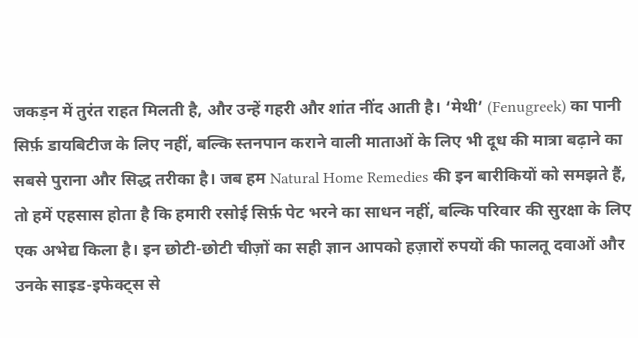जकड़न में तुरंत राहत मिलती है, और उन्हें गहरी और शांत नींद आती है। ‘मेथी’ (Fenugreek) का पानी सिर्फ़ डायबिटीज के लिए नहीं, बल्कि स्तनपान कराने वाली माताओं के लिए भी दूध की मात्रा बढ़ाने का सबसे पुराना और सिद्ध तरीका है। जब हम Natural Home Remedies की इन बारीकियों को समझते हैं, तो हमें एहसास होता है कि हमारी रसोई सिर्फ़ पेट भरने का साधन नहीं, बल्कि परिवार की सुरक्षा के लिए एक अभेद्य किला है। इन छोटी-छोटी चीज़ों का सही ज्ञान आपको हज़ारों रुपयों की फालतू दवाओं और उनके साइड-इफेक्ट्स से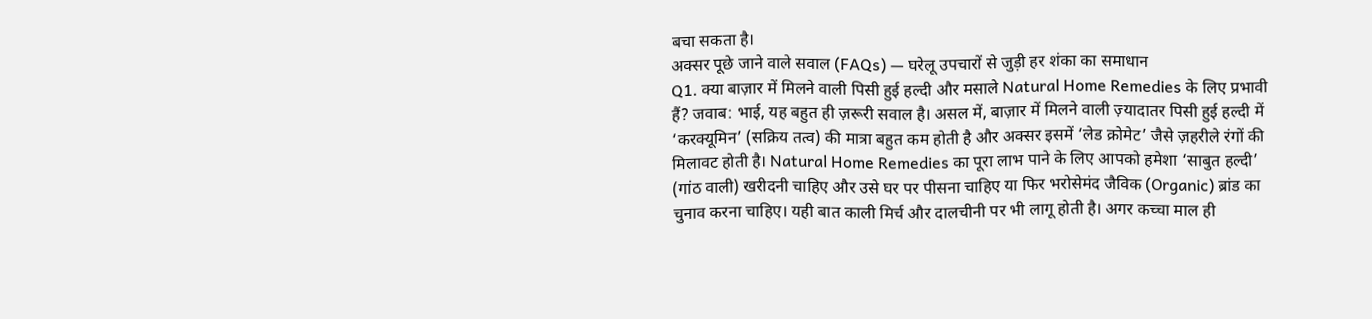बचा सकता है।
अक्सर पूछे जाने वाले सवाल (FAQs) — घरेलू उपचारों से जुड़ी हर शंका का समाधान
Q1. क्या बाज़ार में मिलने वाली पिसी हुई हल्दी और मसाले Natural Home Remedies के लिए प्रभावी हैं? जवाब: भाई, यह बहुत ही ज़रूरी सवाल है। असल में, बाज़ार में मिलने वाली ज़्यादातर पिसी हुई हल्दी में ‘करक्यूमिन’ (सक्रिय तत्व) की मात्रा बहुत कम होती है और अक्सर इसमें ‘लेड क्रोमेट’ जैसे ज़हरीले रंगों की मिलावट होती है। Natural Home Remedies का पूरा लाभ पाने के लिए आपको हमेशा ‘साबुत हल्दी’ (गांठ वाली) खरीदनी चाहिए और उसे घर पर पीसना चाहिए या फिर भरोसेमंद जैविक (Organic) ब्रांड का चुनाव करना चाहिए। यही बात काली मिर्च और दालचीनी पर भी लागू होती है। अगर कच्चा माल ही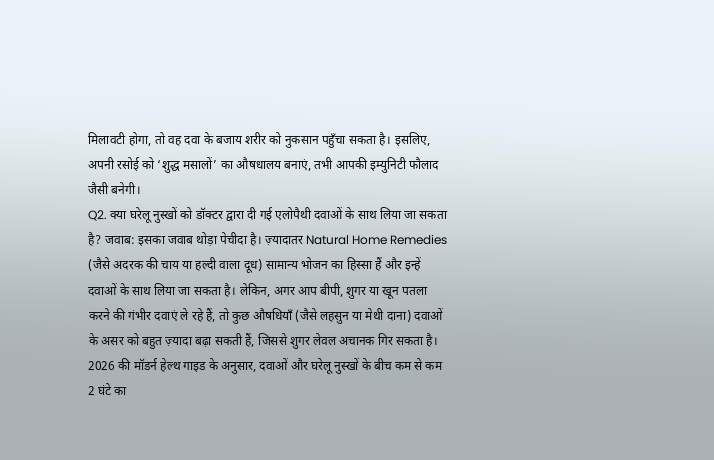मिलावटी होगा, तो वह दवा के बजाय शरीर को नुकसान पहुँचा सकता है। इसलिए, अपनी रसोई को ‘शुद्ध मसालों’ का औषधालय बनाएं, तभी आपकी इम्युनिटी फौलाद जैसी बनेगी।
Q2. क्या घरेलू नुस्खों को डॉक्टर द्वारा दी गई एलोपैथी दवाओं के साथ लिया जा सकता है? जवाब: इसका जवाब थोड़ा पेचीदा है। ज़्यादातर Natural Home Remedies (जैसे अदरक की चाय या हल्दी वाला दूध) सामान्य भोजन का हिस्सा हैं और इन्हें दवाओं के साथ लिया जा सकता है। लेकिन, अगर आप बीपी, शुगर या खून पतला करने की गंभीर दवाएं ले रहे हैं, तो कुछ औषधियाँ (जैसे लहसुन या मेथी दाना) दवाओं के असर को बहुत ज़्यादा बढ़ा सकती हैं, जिससे शुगर लेवल अचानक गिर सकता है। 2026 की मॉडर्न हेल्थ गाइड के अनुसार, दवाओं और घरेलू नुस्खों के बीच कम से कम 2 घंटे का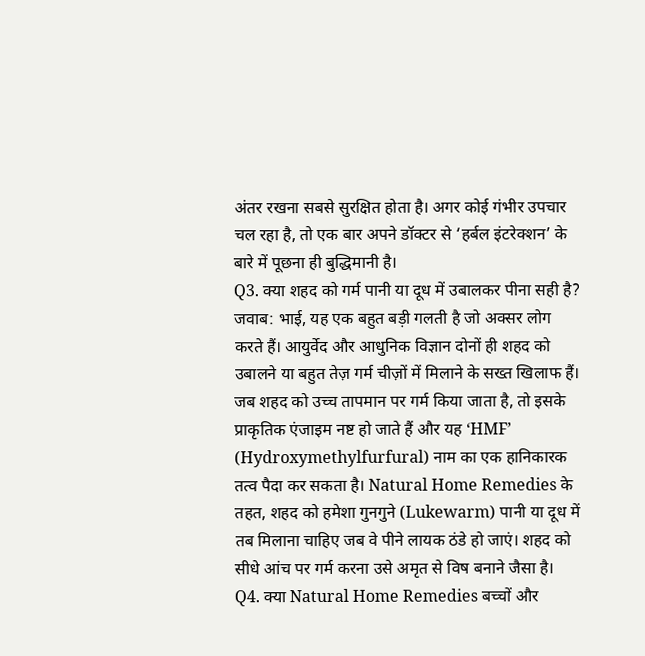अंतर रखना सबसे सुरक्षित होता है। अगर कोई गंभीर उपचार चल रहा है, तो एक बार अपने डॉक्टर से ‘हर्बल इंटरेक्शन’ के बारे में पूछना ही बुद्धिमानी है।
Q3. क्या शहद को गर्म पानी या दूध में उबालकर पीना सही है? जवाब: भाई, यह एक बहुत बड़ी गलती है जो अक्सर लोग करते हैं। आयुर्वेद और आधुनिक विज्ञान दोनों ही शहद को उबालने या बहुत तेज़ गर्म चीज़ों में मिलाने के सख्त खिलाफ हैं। जब शहद को उच्च तापमान पर गर्म किया जाता है, तो इसके प्राकृतिक एंजाइम नष्ट हो जाते हैं और यह ‘HMF’ (Hydroxymethylfurfural) नाम का एक हानिकारक तत्व पैदा कर सकता है। Natural Home Remedies के तहत, शहद को हमेशा गुनगुने (Lukewarm) पानी या दूध में तब मिलाना चाहिए जब वे पीने लायक ठंडे हो जाएं। शहद को सीधे आंच पर गर्म करना उसे अमृत से विष बनाने जैसा है।
Q4. क्या Natural Home Remedies बच्चों और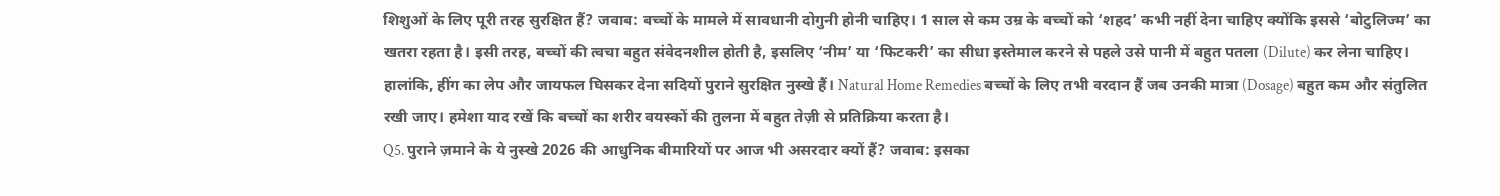शिशुओं के लिए पूरी तरह सुरक्षित हैं? जवाब: बच्चों के मामले में सावधानी दोगुनी होनी चाहिए। 1 साल से कम उम्र के बच्चों को ‘शहद’ कभी नहीं देना चाहिए क्योंकि इससे ‘बोटुलिज्म’ का खतरा रहता है। इसी तरह, बच्चों की त्वचा बहुत संवेदनशील होती है, इसलिए ‘नीम’ या ‘फिटकरी’ का सीधा इस्तेमाल करने से पहले उसे पानी में बहुत पतला (Dilute) कर लेना चाहिए। हालांकि, हींग का लेप और जायफल घिसकर देना सदियों पुराने सुरक्षित नुस्खे हैं। Natural Home Remedies बच्चों के लिए तभी वरदान हैं जब उनकी मात्रा (Dosage) बहुत कम और संतुलित रखी जाए। हमेशा याद रखें कि बच्चों का शरीर वयस्कों की तुलना में बहुत तेज़ी से प्रतिक्रिया करता है।
Q5. पुराने ज़माने के ये नुस्खे 2026 की आधुनिक बीमारियों पर आज भी असरदार क्यों हैं? जवाब: इसका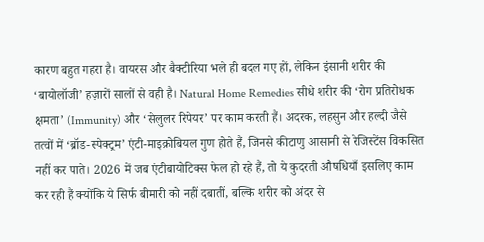कारण बहुत गहरा है। वायरस और बैक्टीरिया भले ही बदल गए हों, लेकिन इंसानी शरीर की ‘बायोलॉजी’ हज़ारों सालों से वही है। Natural Home Remedies सीधे शरीर की ‘रोग प्रतिरोधक क्षमता’ (Immunity) और ‘सेलुलर रिपेयर’ पर काम करती हैं। अदरक, लहसुन और हल्दी जैसे तत्वों में ‘ब्रॉड-स्पेक्ट्रम’ एंटी-माइक्रोबियल गुण होते हैं, जिनसे कीटाणु आसानी से रेजिस्टेंस विकसित नहीं कर पाते। 2026 में जब एंटीबायोटिक्स फेल हो रहे हैं, तो ये कुदरती औषधियाँ इसलिए काम कर रही हैं क्योंकि ये सिर्फ बीमारी को नहीं दबातीं, बल्कि शरीर को अंदर से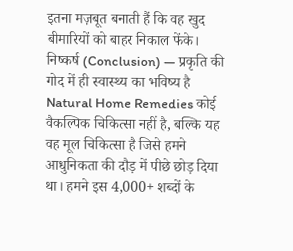इतना मज़बूत बनाती हैं कि वह खुद बीमारियों को बाहर निकाल फेंके।
निष्कर्ष (Conclusion) — प्रकृति की गोद में ही स्वास्थ्य का भविष्य है
Natural Home Remedies कोई वैकल्पिक चिकित्सा नहीं है, बल्कि यह वह मूल चिकित्सा है जिसे हमने आधुनिकता की दौड़ में पीछे छोड़ दिया था। हमने इस 4,000+ शब्दों के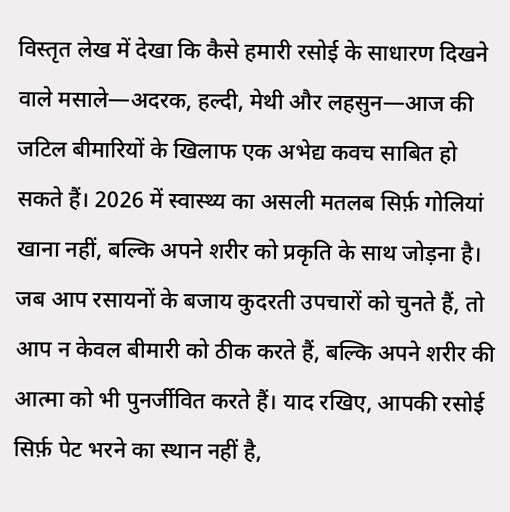विस्तृत लेख में देखा कि कैसे हमारी रसोई के साधारण दिखने वाले मसाले—अदरक, हल्दी, मेथी और लहसुन—आज की जटिल बीमारियों के खिलाफ एक अभेद्य कवच साबित हो सकते हैं। 2026 में स्वास्थ्य का असली मतलब सिर्फ़ गोलियां खाना नहीं, बल्कि अपने शरीर को प्रकृति के साथ जोड़ना है। जब आप रसायनों के बजाय कुदरती उपचारों को चुनते हैं, तो आप न केवल बीमारी को ठीक करते हैं, बल्कि अपने शरीर की आत्मा को भी पुनर्जीवित करते हैं। याद रखिए, आपकी रसोई सिर्फ़ पेट भरने का स्थान नहीं है,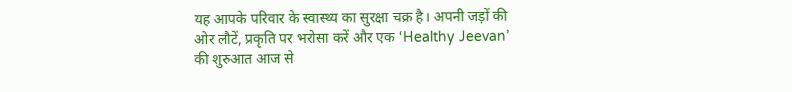यह आपके परिवार के स्वास्थ्य का सुरक्षा चक्र है। अपनी जड़ों की ओर लौटें, प्रकृति पर भरोसा करें और एक ‘Healthy Jeevan’ की शुरुआत आज से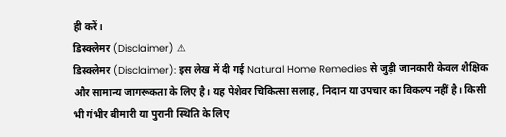ही करें।
डिस्क्लेमर (Disclaimer) ⚠
डिस्क्लेमर (Disclaimer): इस लेख में दी गई Natural Home Remedies से जुड़ी जानकारी केवल शैक्षिक और सामान्य जागरूकता के लिए है। यह पेशेवर चिकित्सा सलाह, निदान या उपचार का विकल्प नहीं है। किसी भी गंभीर बीमारी या पुरानी स्थिति के लिए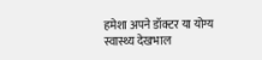हमेशा अपने डॉक्टर या योग्य स्वास्थ्य देखभाल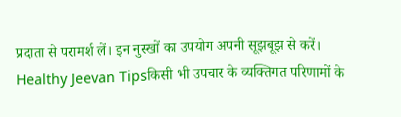प्रदाता से परामर्श लें। इन नुस्खों का उपयोग अपनी सूझबूझ से करें।
Healthy Jeevan Tipsकिसी भी उपचार के व्यक्तिगत परिणामों के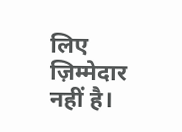लिए ज़िम्मेदार नहीं है।